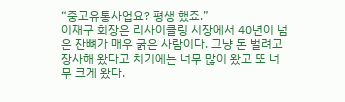“중고유통사업요? 평생 했죠.”
이재구 회장은 리사이클링 시장에서 40년이 넘은 잔뼈가 매우 굵은 사람이다. 그냥 돈 벌려고 장사해 왔다고 치기에는 너무 많이 왔고 또 너무 크게 왔다.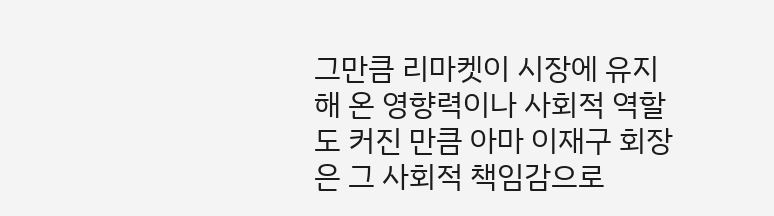그만큼 리마켓이 시장에 유지해 온 영향력이나 사회적 역할도 커진 만큼 아마 이재구 회장은 그 사회적 책임감으로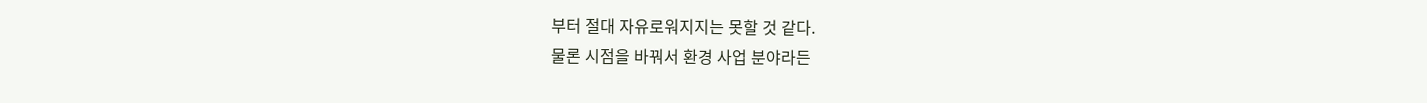부터 절대 자유로워지지는 못할 것 같다.
물론 시점을 바꿔서 환경 사업 분야라든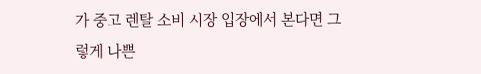가 중고 렌탈 소비 시장 입장에서 본다면 그렇게 나쁜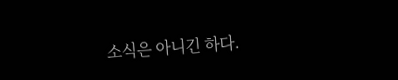소식은 아니긴 하다.